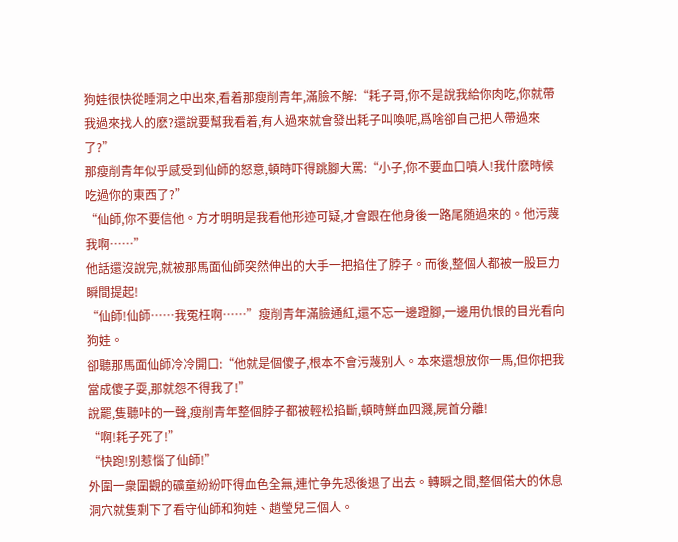狗娃很快從睡洞之中出來,看着那瘦削青年,滿臉不解:“耗子哥,你不是說我給你肉吃,你就帶我過來找人的麽?還說要幫我看着,有人過來就會發出耗子叫喚呢,爲啥卻自己把人帶過來了?”
那瘦削青年似乎感受到仙師的怒意,頓時吓得跳腳大罵:“小子,你不要血口噴人!我什麽時候吃過你的東西了?”
“仙師,你不要信他。方才明明是我看他形迹可疑,才會跟在他身後一路尾随過來的。他污蔑我啊……”
他話還沒說完,就被那馬面仙師突然伸出的大手一把掐住了脖子。而後,整個人都被一股巨力瞬間提起!
“仙師!仙師……我冤枉啊……”瘦削青年滿臉通紅,還不忘一邊蹬腳,一邊用仇恨的目光看向狗娃。
卻聽那馬面仙師冷冷開口:“他就是個傻子,根本不會污蔑别人。本來還想放你一馬,但你把我當成傻子耍,那就怨不得我了!”
說罷,隻聽咔的一聲,瘦削青年整個脖子都被輕松掐斷,頓時鮮血四濺,屍首分離!
“啊!耗子死了!”
“快跑!别惹惱了仙師!”
外圍一衆圍觀的礦童紛紛吓得血色全無,連忙争先恐後退了出去。轉瞬之間,整個偌大的休息洞穴就隻剩下了看守仙師和狗娃、趙瑩兒三個人。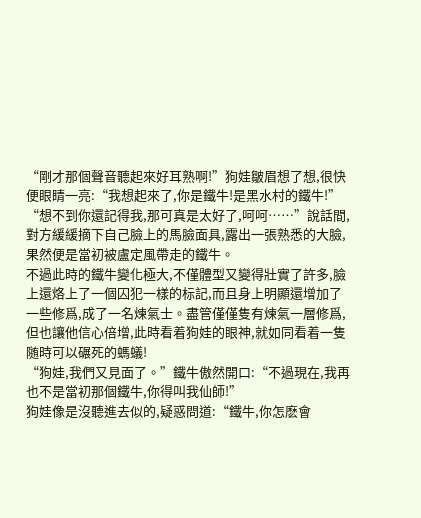“剛才那個聲音聽起來好耳熟啊!”狗娃皺眉想了想,很快便眼睛一亮:“我想起來了,你是鐵牛!是黑水村的鐵牛!”
“想不到你還記得我,那可真是太好了,呵呵……”說話間,對方緩緩摘下自己臉上的馬臉面具,露出一張熟悉的大臉,果然便是當初被盧定風帶走的鐵牛。
不過此時的鐵牛變化極大,不僅體型又變得壯實了許多,臉上還烙上了一個囚犯一樣的标記,而且身上明顯還增加了一些修爲,成了一名煉氣士。盡管僅僅隻有煉氣一層修爲,但也讓他信心倍增,此時看着狗娃的眼神,就如同看着一隻随時可以碾死的螞蟻!
“狗娃,我們又見面了。”鐵牛傲然開口:“不過現在,我再也不是當初那個鐵牛,你得叫我仙師!”
狗娃像是沒聽進去似的,疑惑問道:“鐵牛,你怎麽會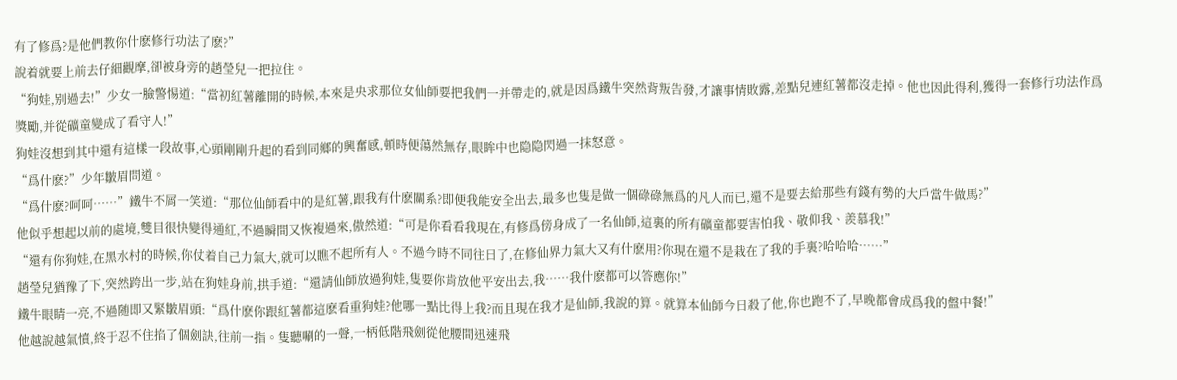有了修爲?是他們教你什麽修行功法了麽?”
說着就要上前去仔細觀摩,卻被身旁的趙瑩兒一把拉住。
“狗娃,别過去!”少女一臉警惕道:“當初紅薯離開的時候,本來是央求那位女仙師要把我們一并帶走的,就是因爲鐵牛突然背叛告發,才讓事情敗露,差點兒連紅薯都沒走掉。他也因此得利,獲得一套修行功法作爲獎勵,并從礦童變成了看守人!”
狗娃沒想到其中還有這樣一段故事,心頭剛剛升起的看到同鄉的興奮感,頓時便蕩然無存,眼眸中也隐隐閃過一抹怒意。
“爲什麽?”少年皺眉問道。
“爲什麽?呵呵……”鐵牛不屑一笑道:“那位仙師看中的是紅薯,跟我有什麽關系?即便我能安全出去,最多也隻是做一個碌碌無爲的凡人而已,還不是要去給那些有錢有勢的大戶當牛做馬?”
他似乎想起以前的處境,雙目很快變得通紅,不過瞬間又恢複過來,傲然道:“可是你看看我現在,有修爲傍身成了一名仙師,這裏的所有礦童都要害怕我、敬仰我、羨慕我!”
“還有你狗娃,在黑水村的時候,你仗着自己力氣大,就可以瞧不起所有人。不過今時不同往日了,在修仙界力氣大又有什麽用?你現在還不是栽在了我的手裏?哈哈哈……”
趙瑩兒猶豫了下,突然跨出一步,站在狗娃身前,拱手道:“還請仙師放過狗娃,隻要你肯放他平安出去,我……我什麽都可以答應你!”
鐵牛眼睛一亮,不過随即又緊皺眉頭:“爲什麽你跟紅薯都這麽看重狗娃?他哪一點比得上我?而且現在我才是仙師,我說的算。就算本仙師今日殺了他,你也跑不了,早晚都會成爲我的盤中餐!”
他越說越氣憤,終于忍不住掐了個劍訣,往前一指。隻聽唰的一聲,一柄低階飛劍從他腰間迅速飛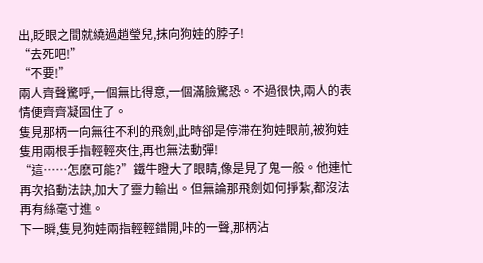出,眨眼之間就繞過趙瑩兒,抹向狗娃的脖子!
“去死吧!”
“不要!”
兩人齊聲驚呼,一個無比得意,一個滿臉驚恐。不過很快,兩人的表情便齊齊凝固住了。
隻見那柄一向無往不利的飛劍,此時卻是停滞在狗娃眼前,被狗娃隻用兩根手指輕輕夾住,再也無法動彈!
“這……怎麽可能?”鐵牛瞪大了眼睛,像是見了鬼一般。他連忙再次掐動法訣,加大了靈力輸出。但無論那飛劍如何掙紮,都沒法再有絲毫寸進。
下一瞬,隻見狗娃兩指輕輕錯開,咔的一聲,那柄沾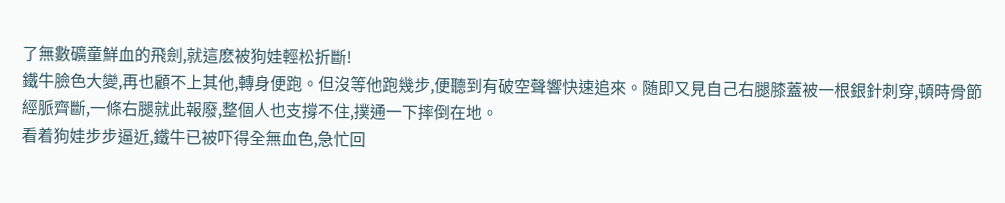了無數礦童鮮血的飛劍,就這麽被狗娃輕松折斷!
鐵牛臉色大變,再也顧不上其他,轉身便跑。但沒等他跑幾步,便聽到有破空聲響快速追來。随即又見自己右腿膝蓋被一根銀針刺穿,頓時骨節經脈齊斷,一條右腿就此報廢,整個人也支撐不住,撲通一下摔倒在地。
看着狗娃步步逼近,鐵牛已被吓得全無血色,急忙回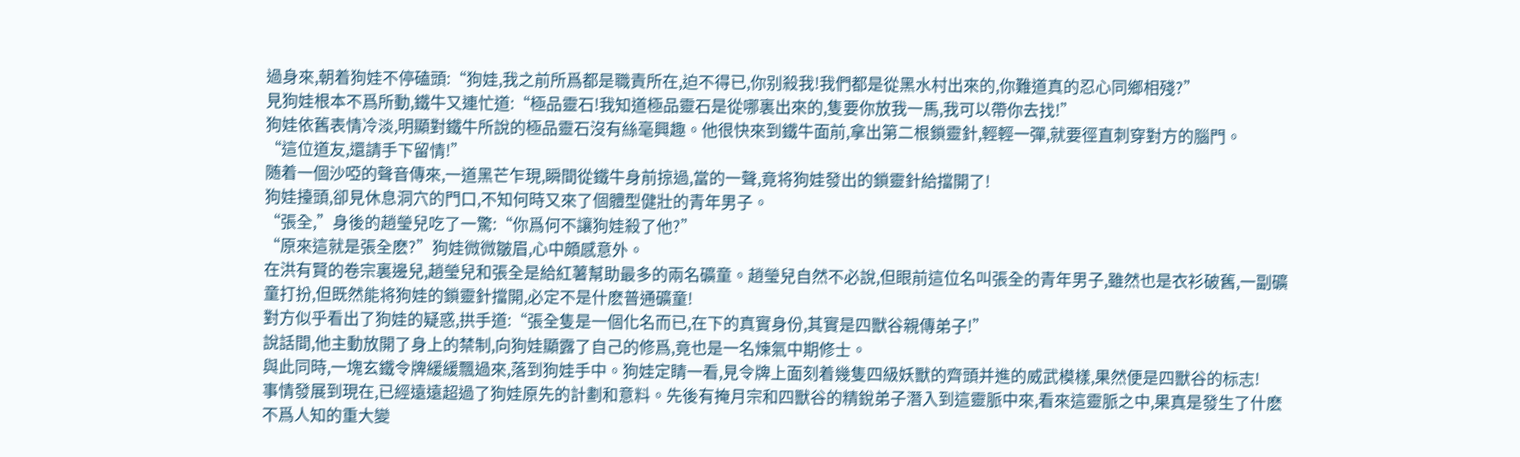過身來,朝着狗娃不停磕頭:“狗娃,我之前所爲都是職責所在,迫不得已,你别殺我!我們都是從黑水村出來的,你難道真的忍心同鄉相殘?”
見狗娃根本不爲所動,鐵牛又連忙道:“極品靈石!我知道極品靈石是從哪裏出來的,隻要你放我一馬,我可以帶你去找!”
狗娃依舊表情冷淡,明顯對鐵牛所說的極品靈石沒有絲毫興趣。他很快來到鐵牛面前,拿出第二根鎖靈針,輕輕一彈,就要徑直刺穿對方的腦門。
“這位道友,還請手下留情!”
随着一個沙啞的聲音傳來,一道黑芒乍現,瞬間從鐵牛身前掠過,當的一聲,竟将狗娃發出的鎖靈針給擋開了!
狗娃擡頭,卻見休息洞穴的門口,不知何時又來了個體型健壯的青年男子。
“張全,”身後的趙瑩兒吃了一驚:“你爲何不讓狗娃殺了他?”
“原來這就是張全麽?”狗娃微微皺眉,心中頗感意外。
在洪有賢的卷宗裏邊兒,趙瑩兒和張全是給紅薯幫助最多的兩名礦童。趙瑩兒自然不必說,但眼前這位名叫張全的青年男子,雖然也是衣衫破舊,一副礦童打扮,但既然能将狗娃的鎖靈針擋開,必定不是什麽普通礦童!
對方似乎看出了狗娃的疑惑,拱手道:“張全隻是一個化名而已,在下的真實身份,其實是四獸谷親傳弟子!”
說話間,他主動放開了身上的禁制,向狗娃顯露了自己的修爲,竟也是一名煉氣中期修士。
與此同時,一塊玄鐵令牌緩緩飄過來,落到狗娃手中。狗娃定睛一看,見令牌上面刻着幾隻四級妖獸的齊頭并進的威武模樣,果然便是四獸谷的标志!
事情發展到現在,已經遠遠超過了狗娃原先的計劃和意料。先後有掩月宗和四獸谷的精銳弟子潛入到這靈脈中來,看來這靈脈之中,果真是發生了什麽不爲人知的重大變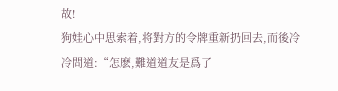故!
狗娃心中思索着,将對方的令牌重新扔回去,而後冷冷問道:“怎麽,難道道友是爲了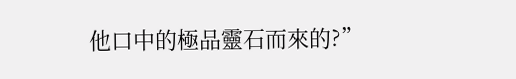他口中的極品靈石而來的?”